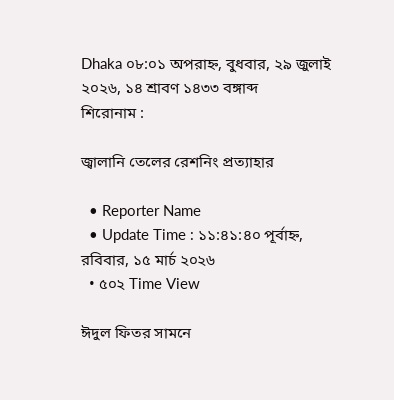Dhaka ০৮:০১ অপরাহ্ন, বুধবার, ২৯ জুলাই ২০২৬, ১৪ শ্রাবণ ১৪৩৩ বঙ্গাব্দ
শিরোনাম :

জ্বালানি তেলের রেশনিং প্রত্যাহার

  • Reporter Name
  • Update Time : ১১:৪১:৪০ পূর্বাহ্ন, রবিবার, ১৫ মার্চ ২০২৬
  • ৫০২ Time View

ঈদুল ফিতর সামনে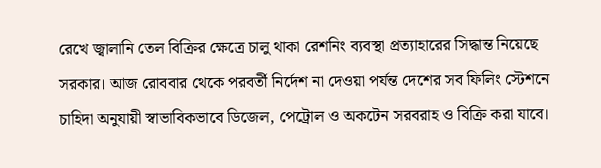রেখে জ্বালানি তেল বিক্রির ক্ষেত্রে চালু থাকা রেশনিং ব্যবস্থা প্রত্যাহারের সিদ্ধান্ত নিয়েছে সরকার। আজ রোববার থেকে পরবর্তী নির্দেশ না দেওয়া পর্যন্ত দেশের সব ফিলিং স্টেশনে চাহিদা অনুযায়ী স্বাভাবিকভাবে ডিজেল, পেট্রোল ও অকটেন সরবরাহ ও বিক্রি করা যাবে।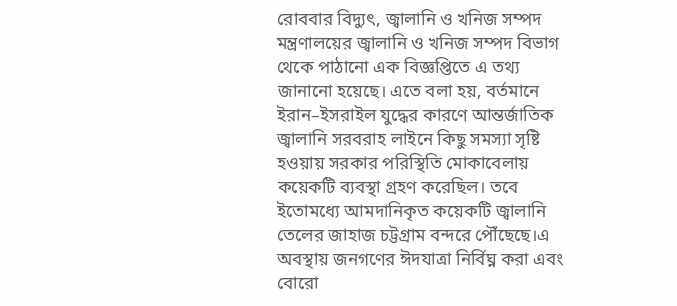রোববার বিদ্যুৎ, জ্বালানি ও খনিজ সম্পদ মন্ত্রণালয়ের জ্বালানি ও খনিজ সম্পদ বিভাগ থেকে পাঠানো এক বিজ্ঞপ্তিতে এ তথ্য জানানো হয়েছে। এতে বলা হয়, বর্তমানে ইরান–ইসরাইল যুদ্ধের কারণে আন্তর্জাতিক জ্বালানি সরবরাহ লাইনে কিছু সমস্যা সৃষ্টি হওয়ায় সরকার পরিস্থিতি মোকাবেলায় কয়েকটি ব্যবস্থা গ্রহণ করেছিল। তবে ইতোমধ্যে আমদানিকৃত কয়েকটি জ্বালানি তেলের জাহাজ চট্টগ্রাম বন্দরে পৌঁছেছে।এ অবস্থায় জনগণের ঈদযাত্রা নির্বিঘ্ন করা এবং বোরো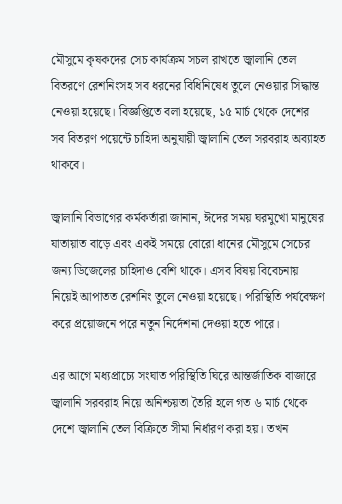মৌসুমে কৃষকদের সেচ কার্যক্রম সচল রাখতে জ্বালানি তেল বিতরণে রেশনিংসহ সব ধরনের বিধিনিষেধ তুলে নেওয়ার সিদ্ধান্ত নেওয়া হয়েছে। বিজ্ঞপ্তিতে বলা হয়েছে, ১৫ মার্চ থেকে দেশের সব বিতরণ পয়েন্টে চাহিদা অনুযায়ী জ্বালানি তেল সরবরাহ অব্যাহত থাকবে।

জ্বালানি বিভাগের কর্মকর্তারা জানান, ঈদের সময় ঘরমুখো মানুষের যাতায়াত বাড়ে এবং একই সময়ে বোরো ধানের মৌসুমে সেচের জন্য ডিজেলের চাহিদাও বেশি থাকে। এসব বিষয় বিবেচনায় নিয়েই আপাতত রেশনিং তুলে নেওয়া হয়েছে। পরিস্থিতি পর্যবেক্ষণ করে প্রয়োজনে পরে নতুন নির্দেশনা দেওয়া হতে পারে।

এর আগে মধ্যপ্রাচ্যে সংঘাত পরিস্থিতি ঘিরে আন্তর্জাতিক বাজারে জ্বালানি সরবরাহ নিয়ে অনিশ্চয়তা তৈরি হলে গত ৬ মার্চ থেকে দেশে জ্বালানি তেল বিক্রিতে সীমা নির্ধারণ করা হয়। তখন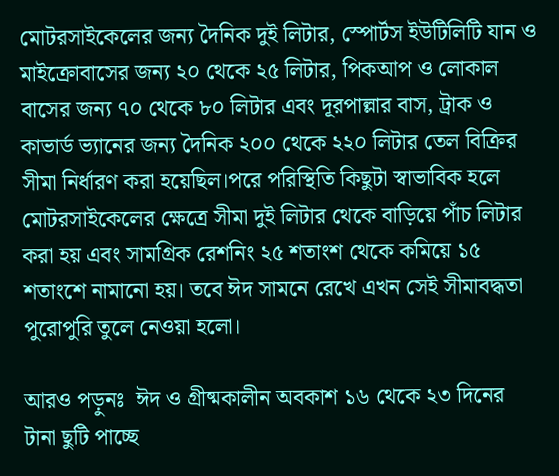মোটরসাইকেলের জন্য দৈনিক দুই লিটার, স্পোর্টস ইউটিলিটি যান ও মাইক্রোবাসের জন্য ২০ থেকে ২৫ লিটার, পিকআপ ও লোকাল বাসের জন্য ৭০ থেকে ৮০ লিটার এবং দূরপাল্লার বাস, ট্রাক ও কাভার্ড ভ্যানের জন্য দৈনিক ২০০ থেকে ২২০ লিটার তেল বিক্রির সীমা নির্ধারণ করা হয়েছিল।পরে পরিস্থিতি কিছুটা স্বাভাবিক হলে মোটরসাইকেলের ক্ষেত্রে সীমা দুই লিটার থেকে বাড়িয়ে পাঁচ লিটার করা হয় এবং সামগ্রিক রেশনিং ২৫ শতাংশ থেকে কমিয়ে ১৫ শতাংশে নামানো হয়। তবে ঈদ সামনে রেখে এখন সেই সীমাবদ্ধতা পুরোপুরি তুলে নেওয়া হলো।

আরও পড়ুনঃ  ঈদ ও গ্রীষ্মকালীন অবকাশ ১৬ থেকে ২৩ দিনের টানা ছুটি পাচ্ছে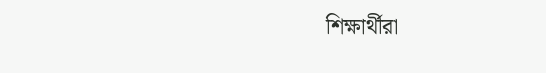শিক্ষার্থীরা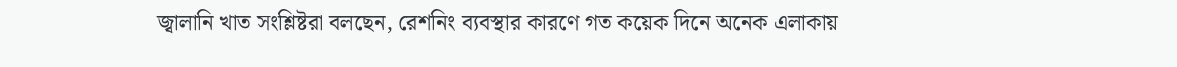জ্বালানি খাত সংশ্লিষ্টরা বলছেন, রেশনিং ব্যবস্থার কারণে গত কয়েক দিনে অনেক এলাকায়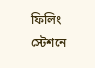ফিলিং স্টেশনে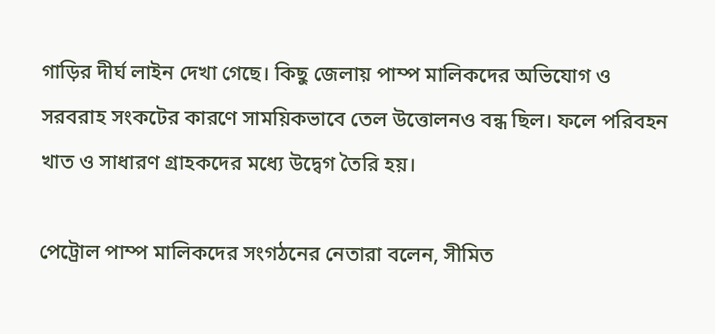গাড়ির দীর্ঘ লাইন দেখা গেছে। কিছু জেলায় পাম্প মালিকদের অভিযোগ ও সরবরাহ সংকটের কারণে সাময়িকভাবে তেল উত্তোলনও বন্ধ ছিল। ফলে পরিবহন খাত ও সাধারণ গ্রাহকদের মধ্যে উদ্বেগ তৈরি হয়।

পেট্রোল পাম্প মালিকদের সংগঠনের নেতারা বলেন, সীমিত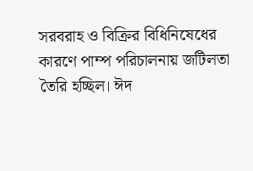সরবরাহ ও বিক্রির বিধিনিষেধের কারণে পাম্প পরিচালনায় জটিলতা তৈরি হচ্ছিল। ঈদ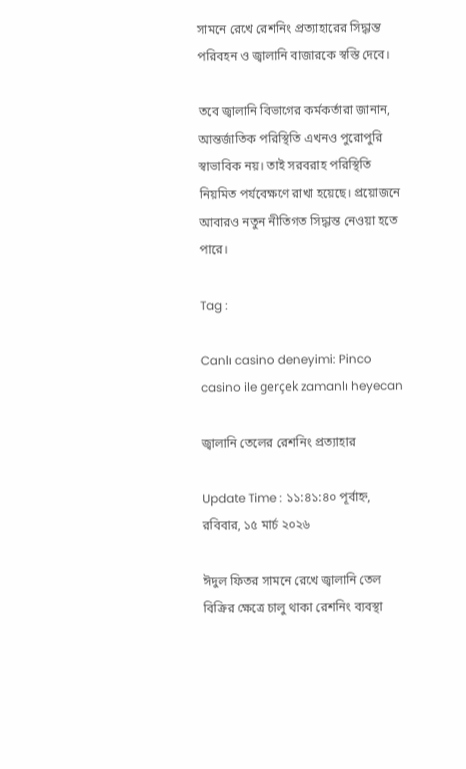সামনে রেখে রেশনিং প্রত্যাহারের সিদ্ধান্ত পরিবহন ও জ্বালানি বাজারকে স্বস্তি দেবে।

তবে জ্বালানি বিভাগের কর্মকর্তারা জানান, আন্তর্জাতিক পরিস্থিতি এখনও পুরোপুরি স্বাভাবিক নয়। তাই সরবরাহ পরিস্থিতি নিয়মিত পর্যবেক্ষণে রাখা হয়েছে। প্রয়োজনে আবারও নতুন নীতিগত সিদ্ধান্ত নেওয়া হতে পারে।

Tag :

Canlı casino deneyimi: Pinco casino ile gerçek zamanlı heyecan

জ্বালানি তেলের রেশনিং প্রত্যাহার

Update Time : ১১:৪১:৪০ পূর্বাহ্ন, রবিবার, ১৫ মার্চ ২০২৬

ঈদুল ফিতর সামনে রেখে জ্বালানি তেল বিক্রির ক্ষেত্রে চালু থাকা রেশনিং ব্যবস্থা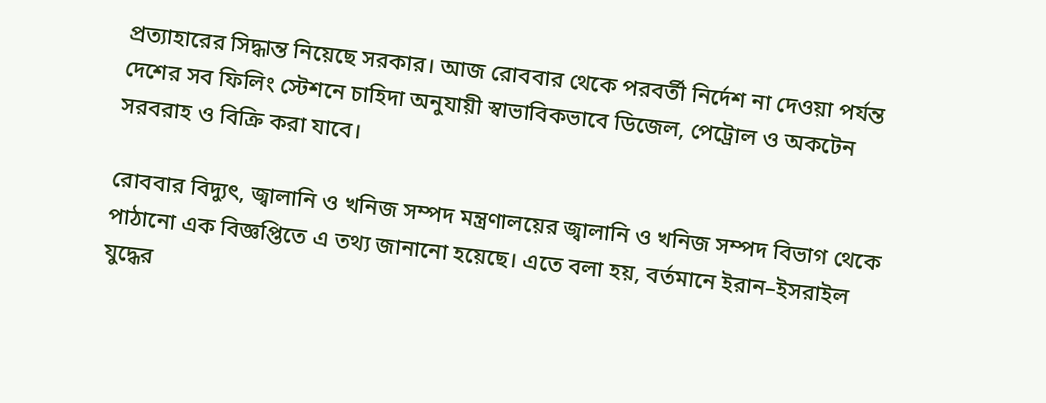প্রত্যাহারের সিদ্ধান্ত নিয়েছে সরকার। আজ রোববার থেকে পরবর্তী নির্দেশ না দেওয়া পর্যন্ত দেশের সব ফিলিং স্টেশনে চাহিদা অনুযায়ী স্বাভাবিকভাবে ডিজেল, পেট্রোল ও অকটেন সরবরাহ ও বিক্রি করা যাবে।

রোববার বিদ্যুৎ, জ্বালানি ও খনিজ সম্পদ মন্ত্রণালয়ের জ্বালানি ও খনিজ সম্পদ বিভাগ থেকে পাঠানো এক বিজ্ঞপ্তিতে এ তথ্য জানানো হয়েছে। এতে বলা হয়, বর্তমানে ইরান–ইসরাইল যুদ্ধের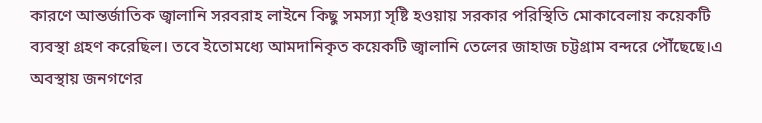কারণে আন্তর্জাতিক জ্বালানি সরবরাহ লাইনে কিছু সমস্যা সৃষ্টি হওয়ায় সরকার পরিস্থিতি মোকাবেলায় কয়েকটি ব্যবস্থা গ্রহণ করেছিল। তবে ইতোমধ্যে আমদানিকৃত কয়েকটি জ্বালানি তেলের জাহাজ চট্টগ্রাম বন্দরে পৌঁছেছে।এ অবস্থায় জনগণের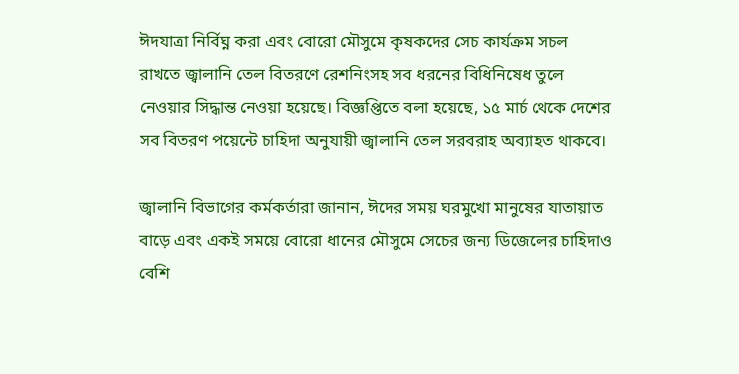ঈদযাত্রা নির্বিঘ্ন করা এবং বোরো মৌসুমে কৃষকদের সেচ কার্যক্রম সচল রাখতে জ্বালানি তেল বিতরণে রেশনিংসহ সব ধরনের বিধিনিষেধ তুলে নেওয়ার সিদ্ধান্ত নেওয়া হয়েছে। বিজ্ঞপ্তিতে বলা হয়েছে, ১৫ মার্চ থেকে দেশের সব বিতরণ পয়েন্টে চাহিদা অনুযায়ী জ্বালানি তেল সরবরাহ অব্যাহত থাকবে।

জ্বালানি বিভাগের কর্মকর্তারা জানান, ঈদের সময় ঘরমুখো মানুষের যাতায়াত বাড়ে এবং একই সময়ে বোরো ধানের মৌসুমে সেচের জন্য ডিজেলের চাহিদাও বেশি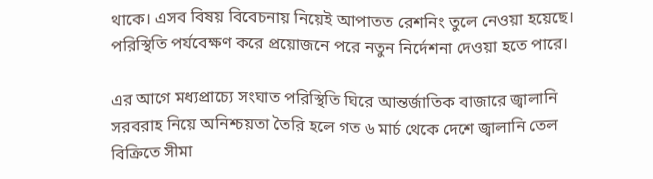থাকে। এসব বিষয় বিবেচনায় নিয়েই আপাতত রেশনিং তুলে নেওয়া হয়েছে। পরিস্থিতি পর্যবেক্ষণ করে প্রয়োজনে পরে নতুন নির্দেশনা দেওয়া হতে পারে।

এর আগে মধ্যপ্রাচ্যে সংঘাত পরিস্থিতি ঘিরে আন্তর্জাতিক বাজারে জ্বালানি সরবরাহ নিয়ে অনিশ্চয়তা তৈরি হলে গত ৬ মার্চ থেকে দেশে জ্বালানি তেল বিক্রিতে সীমা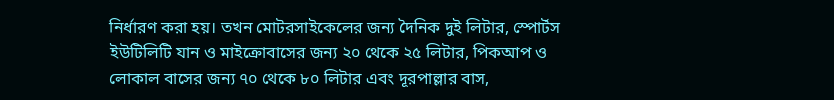নির্ধারণ করা হয়। তখন মোটরসাইকেলের জন্য দৈনিক দুই লিটার, স্পোর্টস ইউটিলিটি যান ও মাইক্রোবাসের জন্য ২০ থেকে ২৫ লিটার, পিকআপ ও লোকাল বাসের জন্য ৭০ থেকে ৮০ লিটার এবং দূরপাল্লার বাস,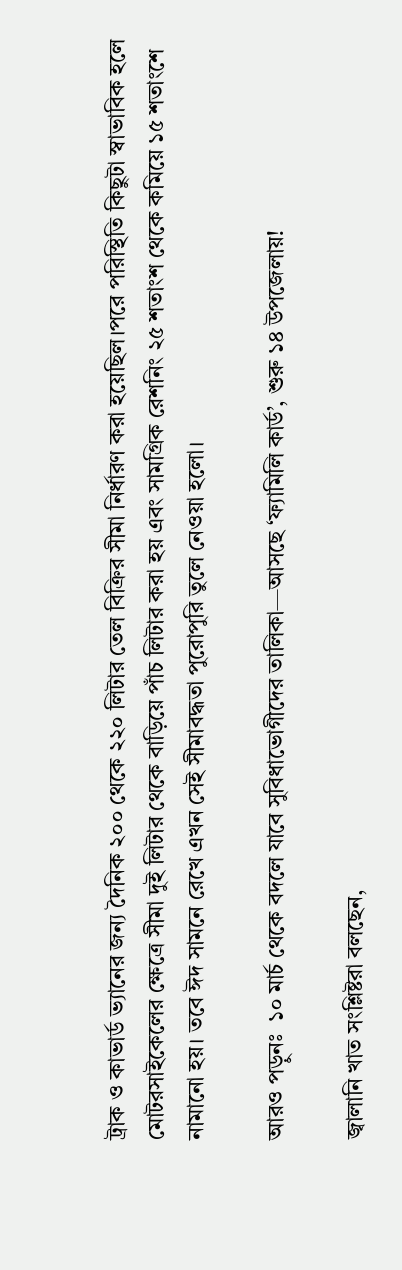ট্রাক ও কাভার্ড ভ্যানের জন্য দৈনিক ২০০ থেকে ২২০ লিটার তেল বিক্রির সীমা নির্ধারণ করা হয়েছিল।পরে পরিস্থিতি কিছুটা স্বাভাবিক হলে মোটরসাইকেলের ক্ষেত্রে সীমা দুই লিটার থেকে বাড়িয়ে পাঁচ লিটার করা হয় এবং সামগ্রিক রেশনিং ২৫ শতাংশ থেকে কমিয়ে ১৫ শতাংশে নামানো হয়। তবে ঈদ সামনে রেখে এখন সেই সীমাবদ্ধতা পুরোপুরি তুলে নেওয়া হলো।

আরও পড়ুনঃ  ১০ মার্চ থেকে বদলে যাবে সুবিধাভোগীদের তালিকা—আসছে ‘ফ্যামিলি কার্ড’, শুরু ১৪ উপজেলায়!

জ্বালানি খাত সংশ্লিষ্টরা বলছেন,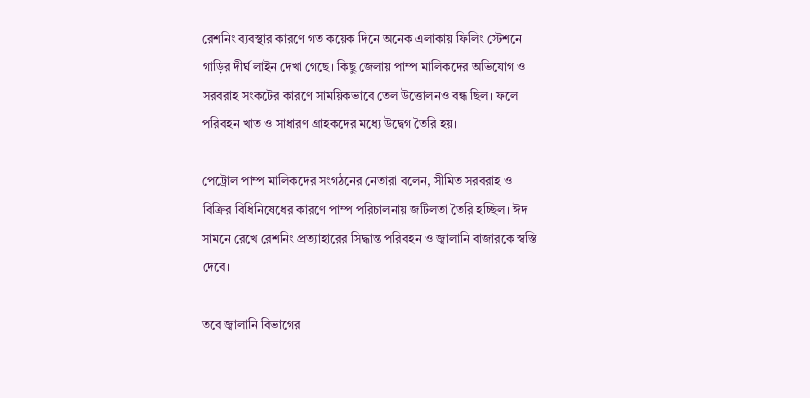রেশনিং ব্যবস্থার কারণে গত কয়েক দিনে অনেক এলাকায় ফিলিং স্টেশনে গাড়ির দীর্ঘ লাইন দেখা গেছে। কিছু জেলায় পাম্প মালিকদের অভিযোগ ও সরবরাহ সংকটের কারণে সাময়িকভাবে তেল উত্তোলনও বন্ধ ছিল। ফলে পরিবহন খাত ও সাধারণ গ্রাহকদের মধ্যে উদ্বেগ তৈরি হয়।

পেট্রোল পাম্প মালিকদের সংগঠনের নেতারা বলেন, সীমিত সরবরাহ ও বিক্রির বিধিনিষেধের কারণে পাম্প পরিচালনায় জটিলতা তৈরি হচ্ছিল। ঈদ সামনে রেখে রেশনিং প্রত্যাহারের সিদ্ধান্ত পরিবহন ও জ্বালানি বাজারকে স্বস্তি দেবে।

তবে জ্বালানি বিভাগের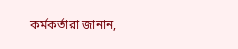কর্মকর্তারা জানান,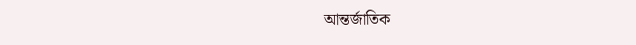আন্তর্জাতিক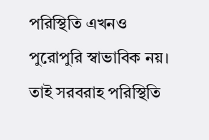পরিস্থিতি এখনও পুরোপুরি স্বাভাবিক নয়। তাই সরবরাহ পরিস্থিতি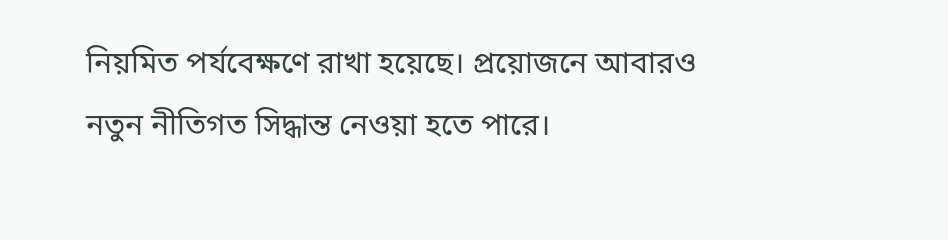নিয়মিত পর্যবেক্ষণে রাখা হয়েছে। প্রয়োজনে আবারও নতুন নীতিগত সিদ্ধান্ত নেওয়া হতে পারে।